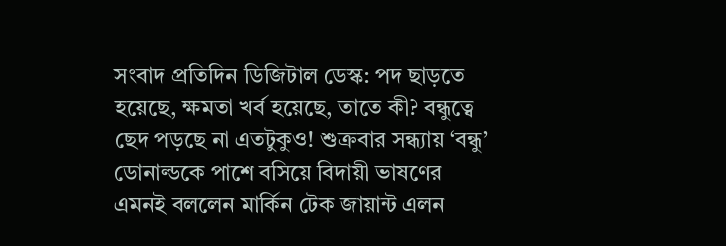সংবাদ প্রতিদিন ডিজিটাল ডেস্ক: পদ ছাড়তে হয়েছে, ক্ষমতা খর্ব হয়েছে, তাতে কী? বন্ধুত্বে ছেদ পড়ছে না এতটুকুও! শুক্রবার সন্ধ্যায় ‘বন্ধু’ ডোনাল্ডকে পাশে বসিয়ে বিদায়ী ভাষণের এমনই বললেন মার্কিন টেক জায়ান্ট এলন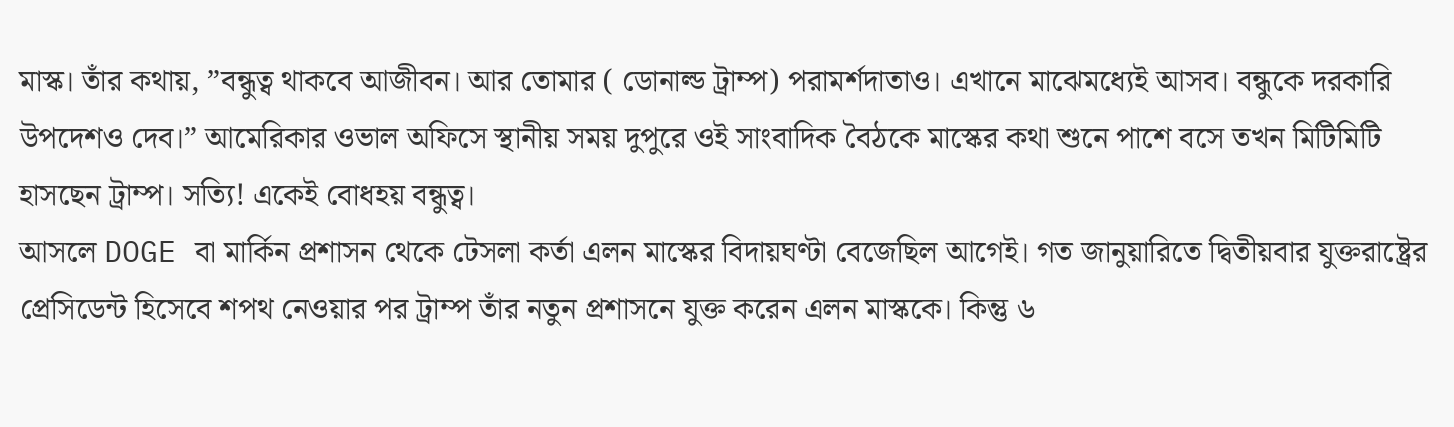মাস্ক। তাঁর কথায়, ”বন্ধুত্ব থাকবে আজীবন। আর তোমার ( ডোনাল্ড ট্রাম্প) পরামর্শদাতাও। এখানে মাঝেমধ্যেই আসব। বন্ধুকে দরকারি উপদেশও দেব।” আমেরিকার ওভাল অফিসে স্থানীয় সময় দুপুরে ওই সাংবাদিক বৈঠকে মাস্কের কথা শুনে পাশে বসে তখন মিটিমিটি হাসছেন ট্রাম্প। সত্যি! একেই বোধহয় বন্ধুত্ব।
আসলে DOGE বা মার্কিন প্রশাসন থেকে টেসলা কর্তা এলন মাস্কের বিদায়ঘণ্টা বেজেছিল আগেই। গত জানুয়ারিতে দ্বিতীয়বার যুক্তরাষ্ট্রের প্রেসিডেন্ট হিসেবে শপথ নেওয়ার পর ট্রাম্প তাঁর নতুন প্রশাসনে যুক্ত করেন এলন মাস্ককে। কিন্তু ৬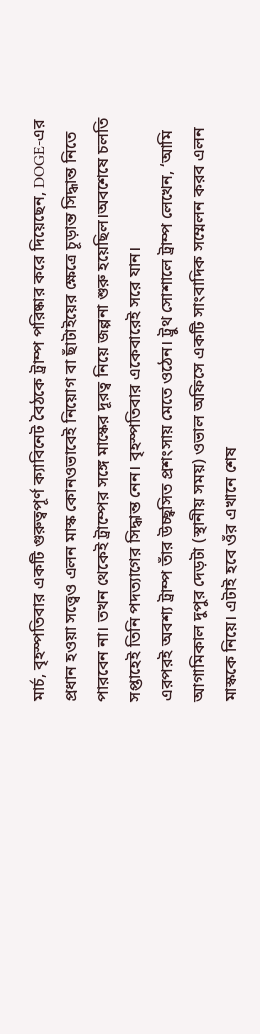মার্চ, বৃহস্পতিবার একটি গুরুত্বপূর্ণ ক্যাবিনেট বৈঠকে ট্রাম্প পরিষ্কার করে দিয়েছেন, DOGE-এর প্রধান হওয়া সত্ত্বেও এলন মাস্ক কোনওভাবেই নিয়োগ বা ছাঁটাইয়ের ক্ষেত্রে চূড়ান্ত সিদ্ধান্ত নিতে পারবেন না। তখন থেকেই ট্রাম্পের সঙ্গে মাস্কের দূরত্ব নিয়ে জল্পনা শুরু হয়েছিল।অবশেষে চলতি সপ্তাহেই তিনি পদত্যাগের সিদ্ধান্ত নেন। বৃহস্পতিবার একেবারেই সরে যান।
এরপরই অবশ্য ট্রাম্প তাঁর উচ্ছ্বসিত প্রশংসায় মেতে ওঠেন। ট্রুথ সোশালে ট্রাম্প লেখেন, ‘আমি আগামিকাল দুপুর দেড়টা (স্থানীয় সময়) ওভাল অফিসে একটি সাংবাদিক সম্মেলন করব এলন মাস্ককে নিয়ে। এটাই হবে ওঁর এখানে শেষ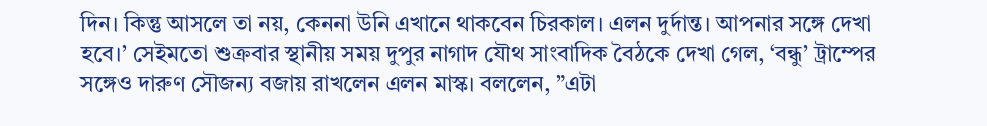দিন। কিন্তু আসলে তা নয়, কেননা উনি এখানে থাকবেন চিরকাল। এলন দুর্দান্ত। আপনার সঙ্গে দেখা হবে।’ সেইমতো শুক্রবার স্থানীয় সময় দুপুর নাগাদ যৌথ সাংবাদিক বৈঠকে দেখা গেল, ‘বন্ধু’ ট্রাম্পের সঙ্গেও দারুণ সৌজন্য বজায় রাখলেন এলন মাস্ক। বললেন, ”এটা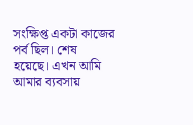সংক্ষিপ্ত একটা কাজের পর্ব ছিল। শেষ হয়েছে। এখন আমি আমার ব্যবসায়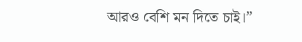আরও বেশি মন দিতে চাই।”